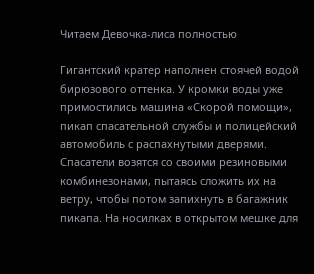Читаем Девочка-лиса полностью

Гигантский кратер наполнен стоячей водой бирюзового оттенка. У кромки воды уже примостились машина «Скорой помощи», пикап спасательной службы и полицейский автомобиль с распахнутыми дверями. Спасатели возятся со своими резиновыми комбинезонами, пытаясь сложить их на ветру, чтобы потом запихнуть в багажник пикапа. На носилках в открытом мешке для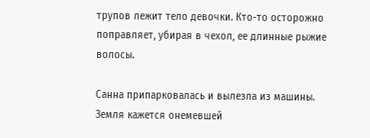трупов лежит тело девочки. Кто-то осторожно поправляет, убирая в чехол, ее длинные рыжие волосы.

Санна припарковалась и вылезла из машины. Земля кажется онемевшей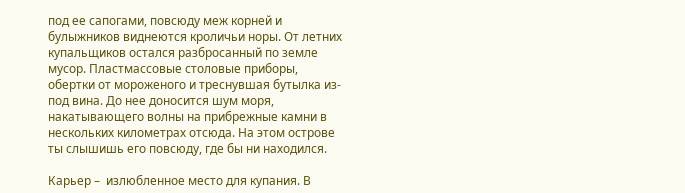под ее сапогами, повсюду меж корней и булыжников виднеются кроличьи норы. От летних купальщиков остался разбросанный по земле мусор. Пластмассовые столовые приборы, обертки от мороженого и треснувшая бутылка из-под вина. До нее доносится шум моря, накатывающего волны на прибрежные камни в нескольких километрах отсюда. На этом острове ты слышишь его повсюду, где бы ни находился.

Карьер –  излюбленное место для купания. В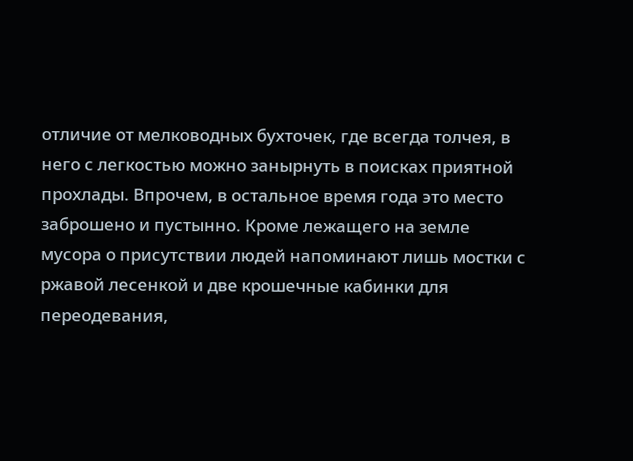отличие от мелководных бухточек, где всегда толчея, в него с легкостью можно занырнуть в поисках приятной прохлады. Впрочем, в остальное время года это место заброшено и пустынно. Кроме лежащего на земле мусора о присутствии людей напоминают лишь мостки с ржавой лесенкой и две крошечные кабинки для переодевания,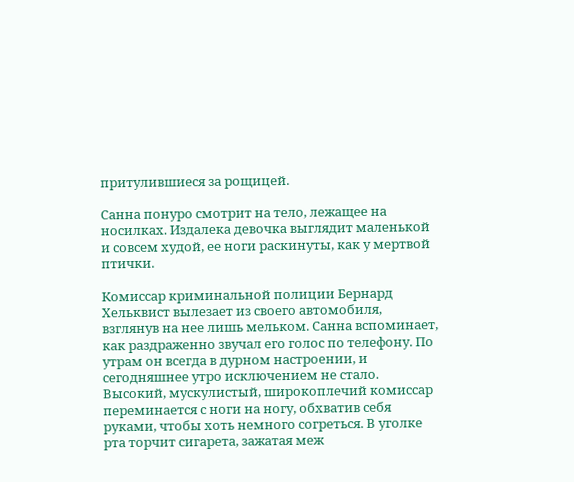притулившиеся за рощицей.

Санна понуро смотрит на тело, лежащее на носилках. Издалека девочка выглядит маленькой и совсем худой, ее ноги раскинуты, как у мертвой птички.

Комиссар криминальной полиции Бернард Хельквист вылезает из своего автомобиля, взглянув на нее лишь мельком. Санна вспоминает, как раздраженно звучал его голос по телефону. По утрам он всегда в дурном настроении, и сегодняшнее утро исключением не стало. Высокий, мускулистый, широкоплечий комиссар переминается с ноги на ногу, обхватив себя руками, чтобы хоть немного согреться. В уголке рта торчит сигарета, зажатая меж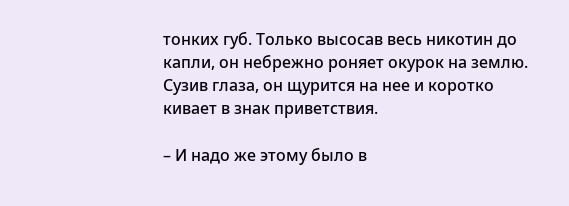тонких губ. Только высосав весь никотин до капли, он небрежно роняет окурок на землю. Сузив глаза, он щурится на нее и коротко кивает в знак приветствия.

– И надо же этому было в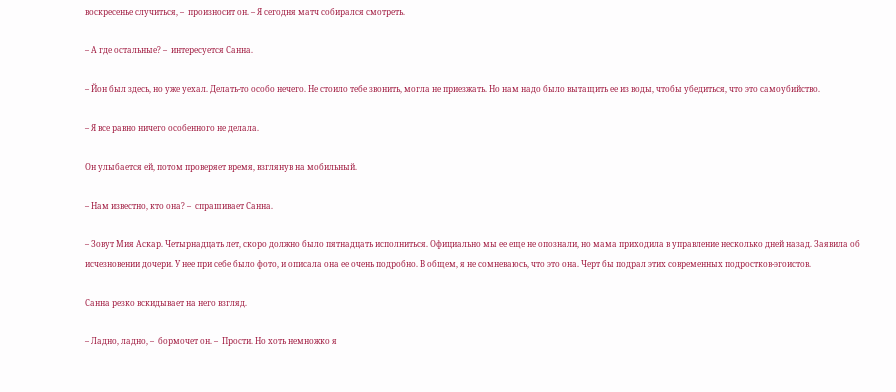воскресенье случиться, –  произносит он. – Я сегодня матч собирался смотреть.

– А где остальные? –  интересуется Санна.

– Йон был здесь, но уже уехал. Делать-то особо нечего. Не стоило тебе звонить, могла не приезжать. Но нам надо было вытащить ее из воды, чтобы убедиться, что это самоубийство.

– Я все равно ничего особенного не делала.

Он улыбается ей, потом проверяет время, взглянув на мобильный.

– Нам известно, кто она? –  спрашивает Санна.

– Зовут Мия Аскар. Четырнадцать лет, скоро должно было пятнадцать исполниться. Официально мы ее еще не опознали, но мама приходила в управление несколько дней назад. Заявила об исчезновении дочери. У нее при себе было фото, и описала она ее очень подробно. В общем, я не сомневаюсь, что это она. Черт бы подрал этих современных подростков-эгоистов.

Санна резко вскидывает на него взгляд.

– Ладно, ладно, –  бормочет он. –  Прости. Но хоть немножко я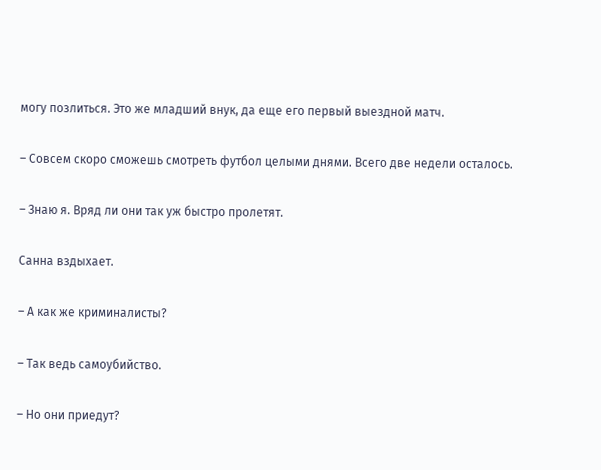могу позлиться. Это же младший внук, да еще его первый выездной матч.

– Совсем скоро сможешь смотреть футбол целыми днями. Всего две недели осталось.

– Знаю я. Вряд ли они так уж быстро пролетят.

Санна вздыхает.

– А как же криминалисты?

– Так ведь самоубийство.

– Но они приедут?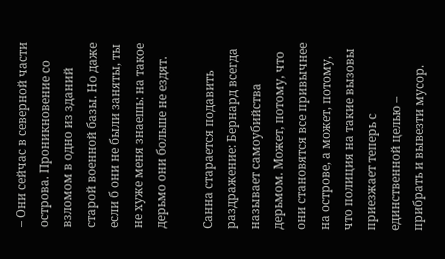– Они сейчас в северной части острова. Проникновение со взломом в одно из зданий старой военной базы. Но даже если б они не были заняты, ты не хуже меня знаешь: на такое дерьмо они больше не ездят.

Санна старается подавить раздражение: Бернард всегда называет самоубийства дерьмом. Может, потому, что они становятся все привычнее на острове, а может, потому, что полиция на такие вызовы приезжает теперь с единственной целью –  прибрать и вывезти мусор.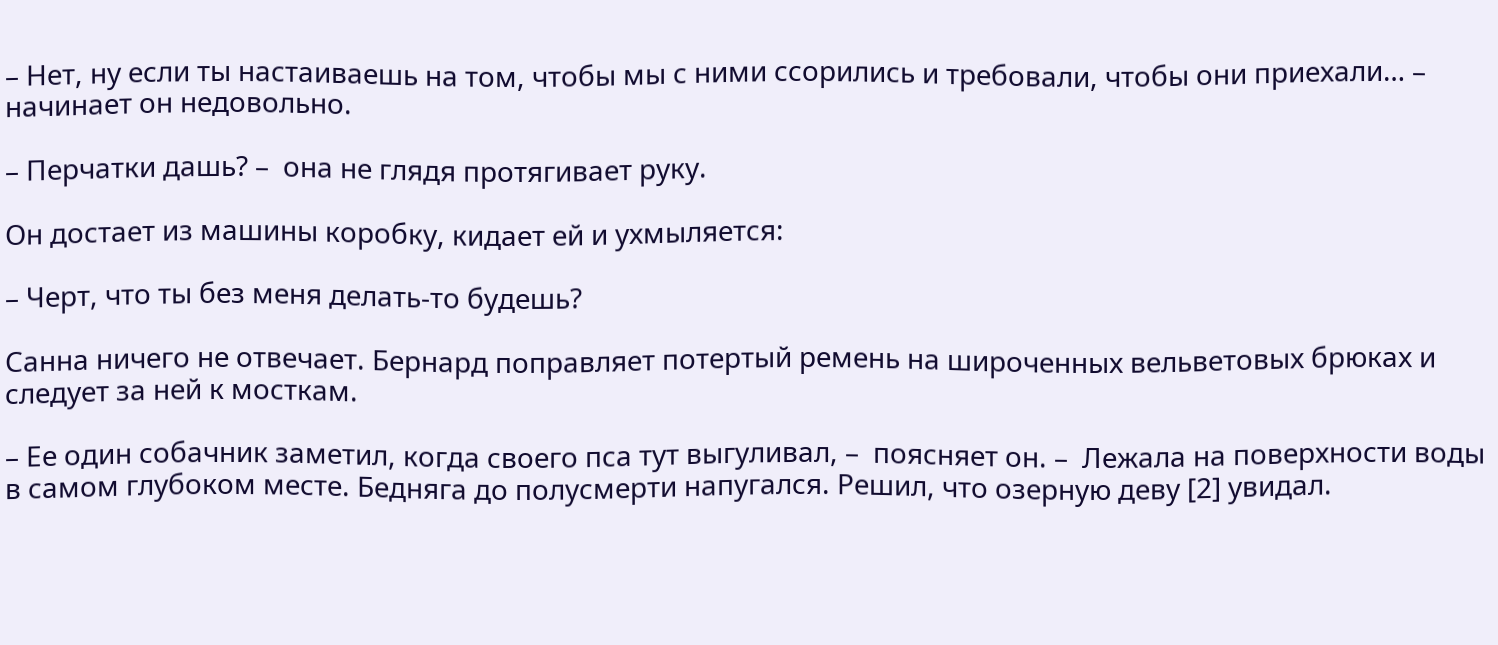– Нет, ну если ты настаиваешь на том, чтобы мы с ними ссорились и требовали, чтобы они приехали… –  начинает он недовольно.

– Перчатки дашь? –  она не глядя протягивает руку.

Он достает из машины коробку, кидает ей и ухмыляется:

– Черт, что ты без меня делать-то будешь?

Санна ничего не отвечает. Бернард поправляет потертый ремень на широченных вельветовых брюках и следует за ней к мосткам.

– Ее один собачник заметил, когда своего пса тут выгуливал, –  поясняет он. –  Лежала на поверхности воды в самом глубоком месте. Бедняга до полусмерти напугался. Решил, что озерную деву [2] увидал.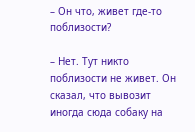– Он что, живет где-то поблизости?

– Нет. Тут никто поблизости не живет. Он сказал, что вывозит иногда сюда собаку на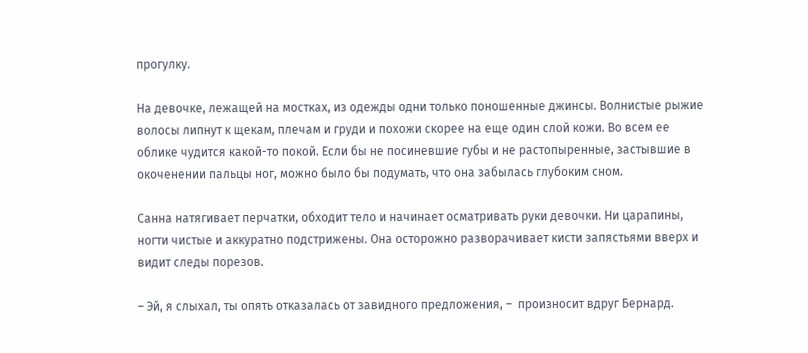прогулку.

На девочке, лежащей на мостках, из одежды одни только поношенные джинсы. Волнистые рыжие волосы липнут к щекам, плечам и груди и похожи скорее на еще один слой кожи. Во всем ее облике чудится какой-то покой. Если бы не посиневшие губы и не растопыренные, застывшие в окоченении пальцы ног, можно было бы подумать, что она забылась глубоким сном.

Санна натягивает перчатки, обходит тело и начинает осматривать руки девочки. Ни царапины, ногти чистые и аккуратно подстрижены. Она осторожно разворачивает кисти запястьями вверх и видит следы порезов.

– Эй, я слыхал, ты опять отказалась от завидного предложения, –  произносит вдруг Бернард.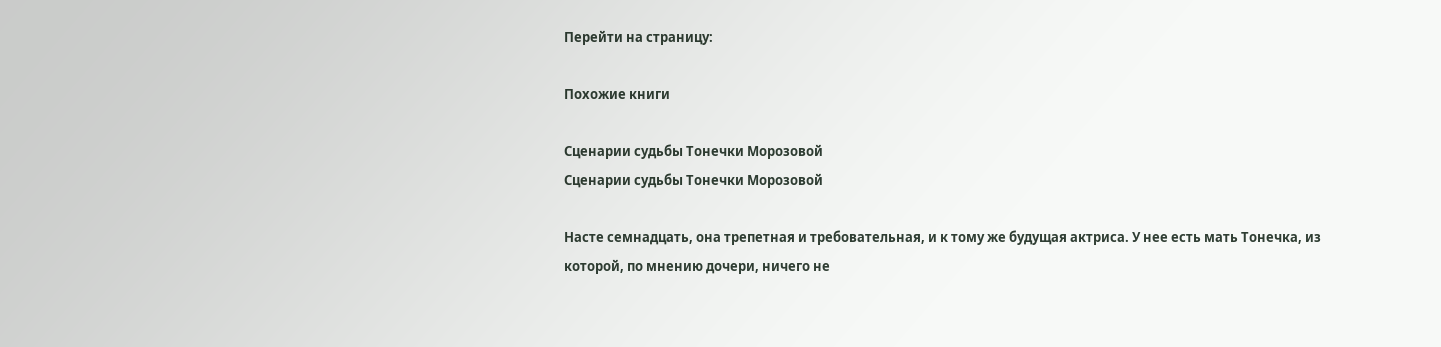Перейти на страницу:

Похожие книги

Сценарии судьбы Тонечки Морозовой
Сценарии судьбы Тонечки Морозовой

Насте семнадцать, она трепетная и требовательная, и к тому же будущая актриса. У нее есть мать Тонечка, из которой, по мнению дочери, ничего не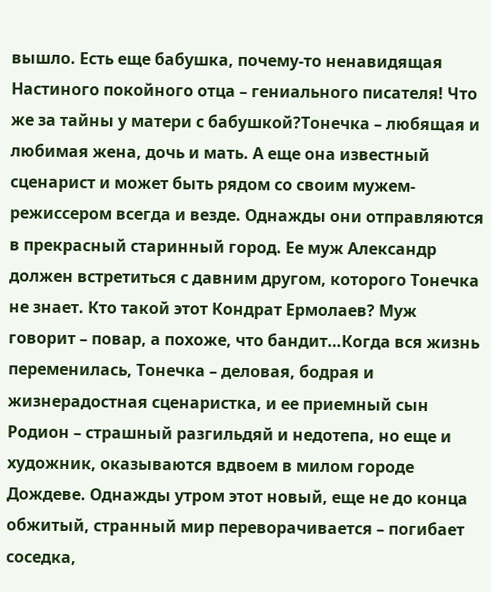вышло. Есть еще бабушка, почему-то ненавидящая Настиного покойного отца – гениального писателя! Что же за тайны у матери с бабушкой?Тонечка – любящая и любимая жена, дочь и мать. А еще она известный сценарист и может быть рядом со своим мужем-режиссером всегда и везде. Однажды они отправляются в прекрасный старинный город. Ее муж Александр должен встретиться с давним другом, которого Тонечка не знает. Кто такой этот Кондрат Ермолаев? Муж говорит – повар, а похоже, что бандит…Когда вся жизнь переменилась, Тонечка – деловая, бодрая и жизнерадостная сценаристка, и ее приемный сын Родион – страшный разгильдяй и недотепа, но еще и художник, оказываются вдвоем в милом городе Дождеве. Однажды утром этот новый, еще не до конца обжитый, странный мир переворачивается – погибает соседка,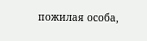пожилая особа,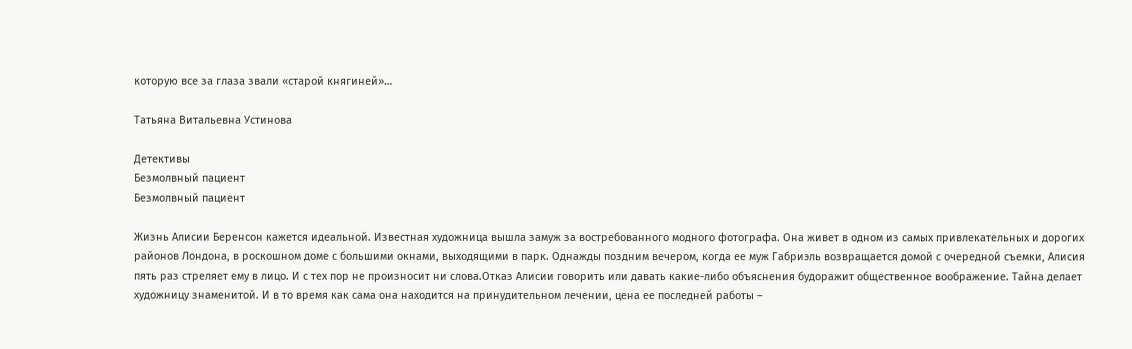которую все за глаза звали «старой княгиней»…

Татьяна Витальевна Устинова

Детективы
Безмолвный пациент
Безмолвный пациент

Жизнь Алисии Беренсон кажется идеальной. Известная художница вышла замуж за востребованного модного фотографа. Она живет в одном из самых привлекательных и дорогих районов Лондона, в роскошном доме с большими окнами, выходящими в парк. Однажды поздним вечером, когда ее муж Габриэль возвращается домой с очередной съемки, Алисия пять раз стреляет ему в лицо. И с тех пор не произносит ни слова.Отказ Алисии говорить или давать какие-либо объяснения будоражит общественное воображение. Тайна делает художницу знаменитой. И в то время как сама она находится на принудительном лечении, цена ее последней работы –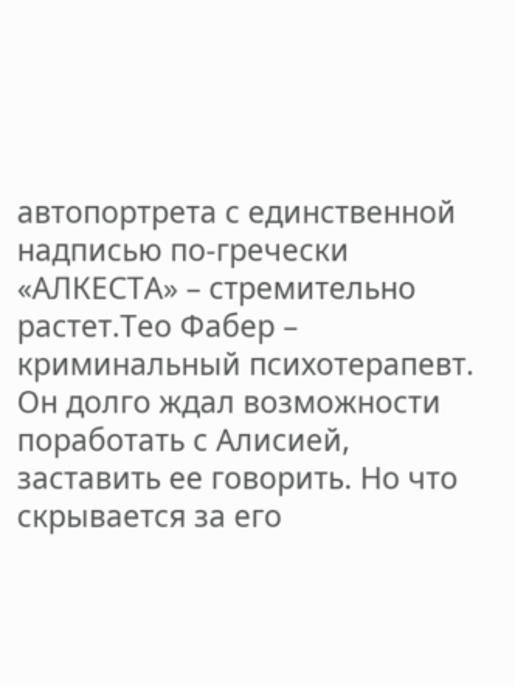автопортрета с единственной надписью по-гречески «АЛКЕСТА» – стремительно растет.Тео Фабер – криминальный психотерапевт. Он долго ждал возможности поработать с Алисией, заставить ее говорить. Но что скрывается за его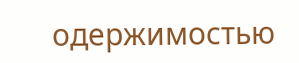одержимостью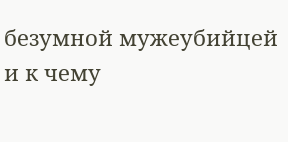безумной мужеубийцей и к чему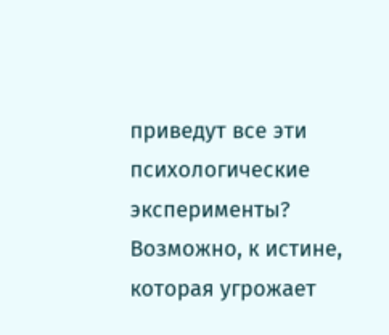приведут все эти психологические эксперименты? Возможно, к истине, которая угрожает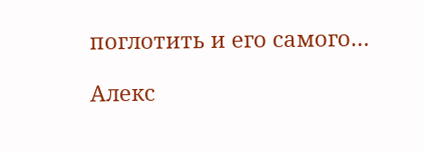поглотить и его самого…

Алекс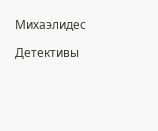Михаэлидес

Детективы